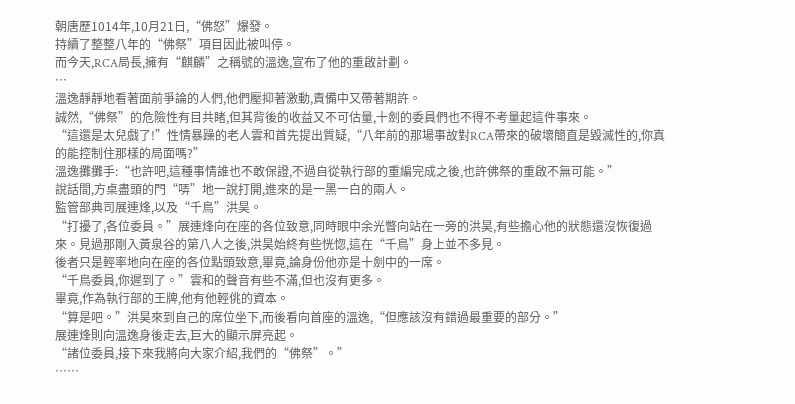朝唐歷1014年,10月21日,“佛怒”爆發。
持續了整整八年的“佛祭”項目因此被叫停。
而今天,RCA局長,擁有“麒麟”之稱號的溫逸,宣布了他的重啟計劃。
…
溫逸靜靜地看著面前爭論的人們,他們壓抑著激動,責備中又帶著期許。
誠然,“佛祭”的危險性有目共睹,但其背後的收益又不可估量,十劍的委員們也不得不考量起這件事來。
“這還是太兒戲了!”性情暴躁的老人雲和首先提出質疑,“八年前的那場事故對RCA帶來的破壞簡直是毀滅性的,你真的能控制住那樣的局面嗎?”
溫逸攤攤手:“也許吧,這種事情誰也不敢保證,不過自從執行部的重編完成之後,也許佛祭的重啟不無可能。”
說話間,方桌盡頭的門“哢”地一說打開,進來的是一黑一白的兩人。
監管部典司展連烽,以及“千鳥”洪昊。
“打擾了,各位委員。”展連烽向在座的各位致意,同時眼中余光瞥向站在一旁的洪昊,有些擔心他的狀態還沒恢復過來。見過那剛入黃泉谷的第八人之後,洪昊始終有些恍惚,這在“千鳥”身上並不多見。
後者只是輕率地向在座的各位點頭致意,畢竟,論身份他亦是十劍中的一席。
“千鳥委員,你遲到了。”雲和的聲音有些不滿,但也沒有更多。
畢竟,作為執行部的王牌,他有他輕佻的資本。
“算是吧。”洪昊來到自己的席位坐下,而後看向首座的溫逸,“但應該沒有錯過最重要的部分。”
展連烽則向溫逸身後走去,巨大的顯示屏亮起。
“諸位委員,接下來我將向大家介紹,我們的“佛祭”。”
……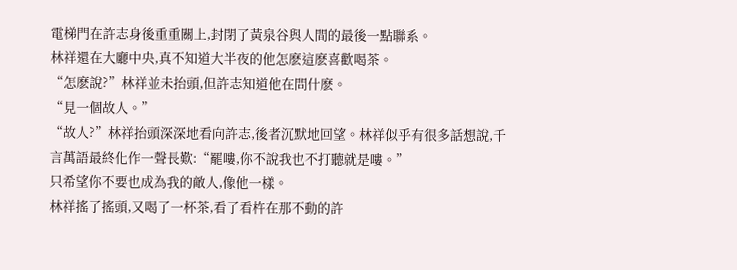電梯門在許志身後重重關上,封閉了黃泉谷與人間的最後一點聯系。
林祥還在大廳中央,真不知道大半夜的他怎麽這麽喜歡喝茶。
“怎麽說?”林祥並未抬頭,但許志知道他在問什麽。
“見一個故人。”
“故人?”林祥抬頭深深地看向許志,後者沉默地回望。林祥似乎有很多話想說,千言萬語最終化作一聲長歎:“罷嘍,你不說我也不打聽就是嘍。”
只希望你不要也成為我的敵人,像他一樣。
林祥搖了搖頭,又喝了一杯茶,看了看杵在那不動的許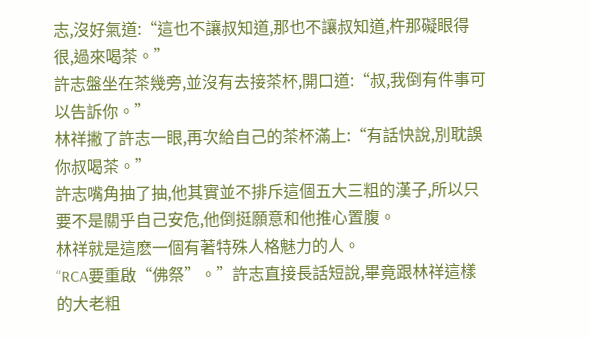志,沒好氣道:“這也不讓叔知道,那也不讓叔知道,杵那礙眼得很,過來喝茶。”
許志盤坐在茶幾旁,並沒有去接茶杯,開口道:“叔,我倒有件事可以告訴你。”
林祥撇了許志一眼,再次給自己的茶杯滿上:“有話快說,別耽誤你叔喝茶。”
許志嘴角抽了抽,他其實並不排斥這個五大三粗的漢子,所以只要不是關乎自己安危,他倒挺願意和他推心置腹。
林祥就是這麽一個有著特殊人格魅力的人。
“RCA要重啟“佛祭”。”許志直接長話短說,畢竟跟林祥這樣的大老粗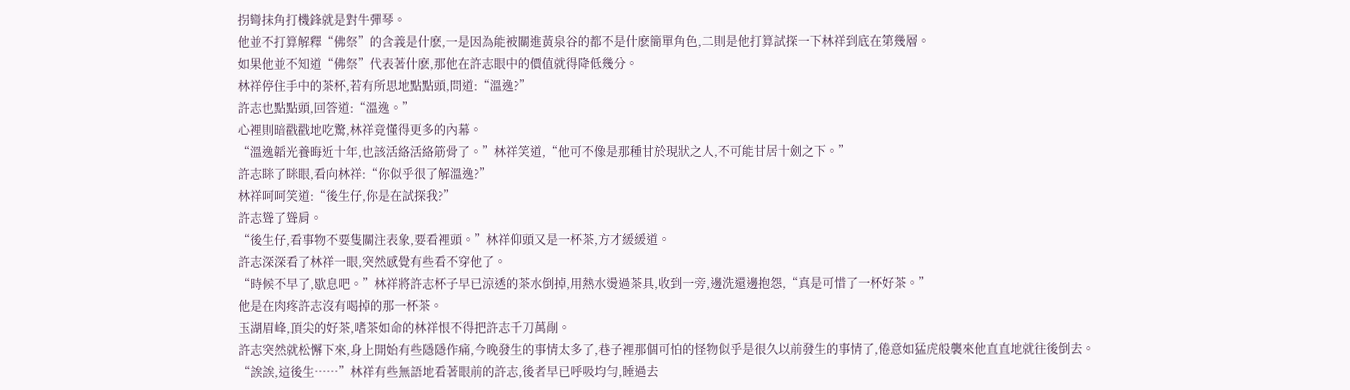拐彎抹角打機鋒就是對牛彈琴。
他並不打算解釋“佛祭”的含義是什麽,一是因為能被關進黃泉谷的都不是什麽簡單角色,二則是他打算試探一下林祥到底在第幾層。
如果他並不知道“佛祭”代表著什麽,那他在許志眼中的價值就得降低幾分。
林祥停住手中的茶杯,若有所思地點點頭,問道:“溫逸?”
許志也點點頭,回答道:“溫逸。”
心裡則暗戳戳地吃驚,林祥竟懂得更多的內幕。
“溫逸韜光養晦近十年,也該活絡活絡筋骨了。”林祥笑道,“他可不像是那種甘於現狀之人,不可能甘居十劍之下。”
許志眯了眯眼,看向林祥:“你似乎很了解溫逸?”
林祥呵呵笑道:“後生仔,你是在試探我?”
許志聳了聳肩。
“後生仔,看事物不要隻關注表象,要看裡頭。”林祥仰頭又是一杯茶,方才緩緩道。
許志深深看了林祥一眼,突然感覺有些看不穿他了。
“時候不早了,歇息吧。”林祥將許志杯子早已涼透的茶水倒掉,用熱水燙過茶具,收到一旁,邊洗還邊抱怨,“真是可惜了一杯好茶。”
他是在肉疼許志沒有喝掉的那一杯茶。
玉湖眉峰,頂尖的好茶,嗜茶如命的林祥恨不得把許志千刀萬剮。
許志突然就松懈下來,身上開始有些隱隱作痛,今晚發生的事情太多了,巷子裡那個可怕的怪物似乎是很久以前發生的事情了,倦意如猛虎般襲來他直直地就往後倒去。
“誒誒,這後生……”林祥有些無語地看著眼前的許志,後者早已呼吸均勻,睡過去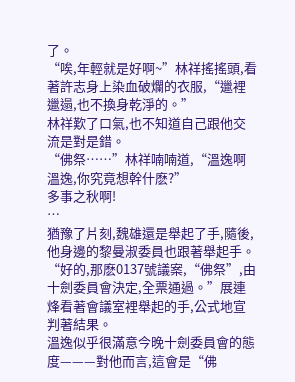了。
“唉,年輕就是好啊~”林祥搖搖頭,看著許志身上染血破爛的衣服,“邋裡邋遢,也不換身乾淨的。”
林祥歎了口氣,也不知道自己跟他交流是對是錯。
“佛祭……”林祥喃喃道,“溫逸啊溫逸,你究竟想幹什麽?”
多事之秋啊!
…
猶豫了片刻,魏雄還是舉起了手,隨後,他身邊的黎曼淑委員也跟著舉起手。
“好的,那麽0137號議案,“佛祭”,由十劍委員會決定,全票通過。”展連烽看著會議室裡舉起的手,公式地宣判著結果。
溫逸似乎很滿意今晚十劍委員會的態度———對他而言,這會是“佛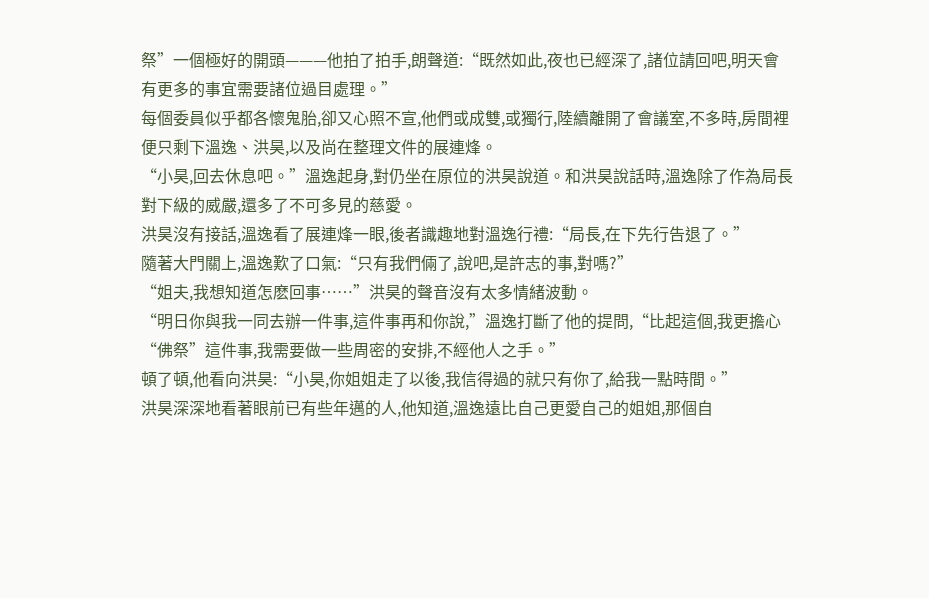祭”一個極好的開頭———他拍了拍手,朗聲道:“既然如此,夜也已經深了,諸位請回吧,明天會有更多的事宜需要諸位過目處理。”
每個委員似乎都各懷鬼胎,卻又心照不宣,他們或成雙,或獨行,陸續離開了會議室,不多時,房間裡便只剩下溫逸、洪昊,以及尚在整理文件的展連烽。
“小昊,回去休息吧。”溫逸起身,對仍坐在原位的洪昊說道。和洪昊說話時,溫逸除了作為局長對下級的威嚴,還多了不可多見的慈愛。
洪昊沒有接話,溫逸看了展連烽一眼,後者識趣地對溫逸行禮:“局長,在下先行告退了。”
隨著大門關上,溫逸歎了口氣:“只有我們倆了,說吧,是許志的事,對嗎?”
“姐夫,我想知道怎麽回事……”洪昊的聲音沒有太多情緒波動。
“明日你與我一同去辦一件事,這件事再和你說,”溫逸打斷了他的提問,“比起這個,我更擔心“佛祭”這件事,我需要做一些周密的安排,不經他人之手。”
頓了頓,他看向洪昊:“小昊,你姐姐走了以後,我信得過的就只有你了,給我一點時間。”
洪昊深深地看著眼前已有些年邁的人,他知道,溫逸遠比自己更愛自己的姐姐,那個自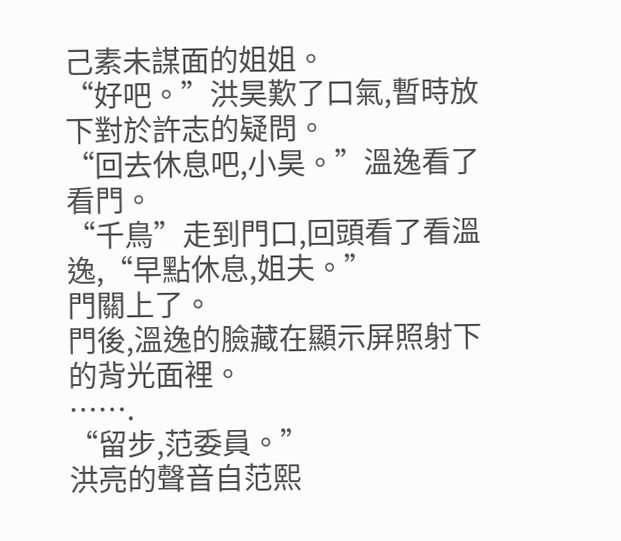己素未謀面的姐姐。
“好吧。”洪昊歎了口氣,暫時放下對於許志的疑問。
“回去休息吧,小昊。”溫逸看了看門。
“千鳥”走到門口,回頭看了看溫逸,“早點休息,姐夫。”
門關上了。
門後,溫逸的臉藏在顯示屏照射下的背光面裡。
…….
“留步,范委員。”
洪亮的聲音自范熙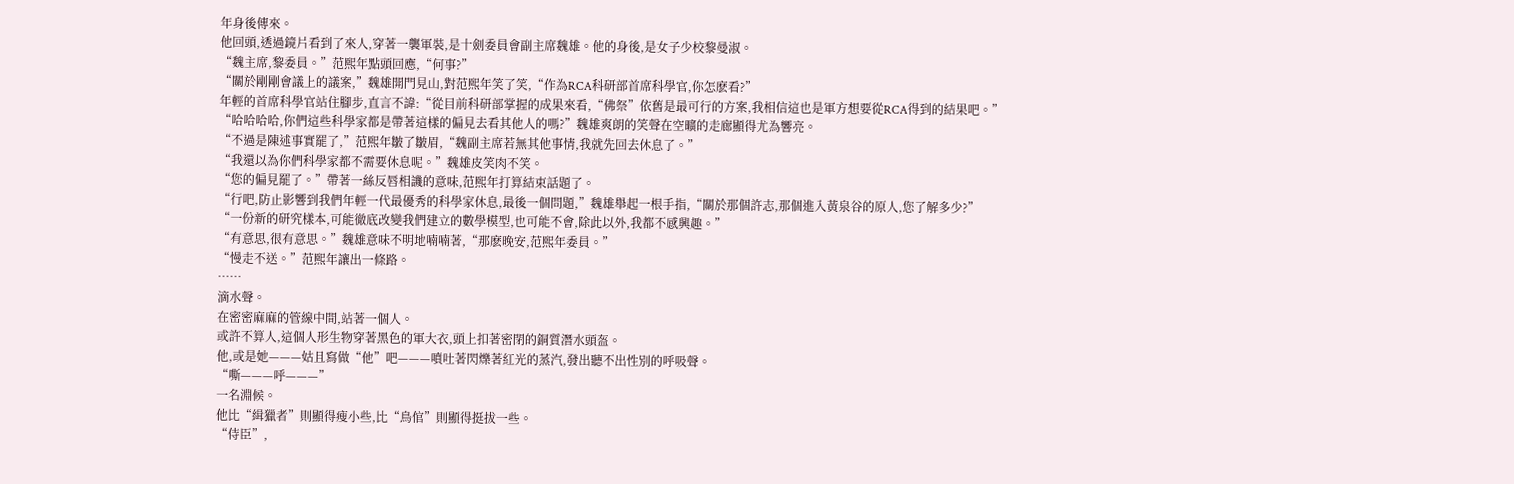年身後傳來。
他回頭,透過鏡片看到了來人,穿著一襲軍裝,是十劍委員會副主席魏雄。他的身後,是女子少校黎曼淑。
“魏主席,黎委員。”范熙年點頭回應,“何事?”
“關於剛剛會議上的議案,”魏雄開門見山,對范熙年笑了笑,“作為RCA科研部首席科學官,你怎麽看?”
年輕的首席科學官站住腳步,直言不諱:“從目前科研部掌握的成果來看,“佛祭”依舊是最可行的方案,我相信這也是軍方想要從RCA得到的結果吧。”
“哈哈哈哈,你們這些科學家都是帶著這樣的偏見去看其他人的嗎?”魏雄爽朗的笑聲在空曠的走廊顯得尤為響亮。
“不過是陳述事實罷了,”范熙年皺了皺眉,“魏副主席若無其他事情,我就先回去休息了。”
“我還以為你們科學家都不需要休息呢。”魏雄皮笑肉不笑。
“您的偏見罷了。”帶著一絲反唇相譏的意味,范熙年打算結束話題了。
“行吧,防止影響到我們年輕一代最優秀的科學家休息,最後一個問題,”魏雄舉起一根手指,“關於那個許志,那個進入黃泉谷的原人,您了解多少?”
“一份新的研究樣本,可能徹底改變我們建立的數學模型,也可能不會,除此以外,我都不感興趣。”
“有意思,很有意思。”魏雄意味不明地喃喃著,“那麽晚安,范熙年委員。”
“慢走不送。”范熙年讓出一條路。
……
滴水聲。
在密密麻麻的管線中間,站著一個人。
或許不算人,這個人形生物穿著黑色的軍大衣,頭上扣著密閉的銅質潛水頭盔。
他,或是她———姑且寫做“他”吧———噴吐著閃爍著紅光的蒸汽,發出聽不出性別的呼吸聲。
“嘶———呼———”
一名淵候。
他比“緝獵者”則顯得瘦小些,比“鳥倌”則顯得挺拔一些。
“侍臣”,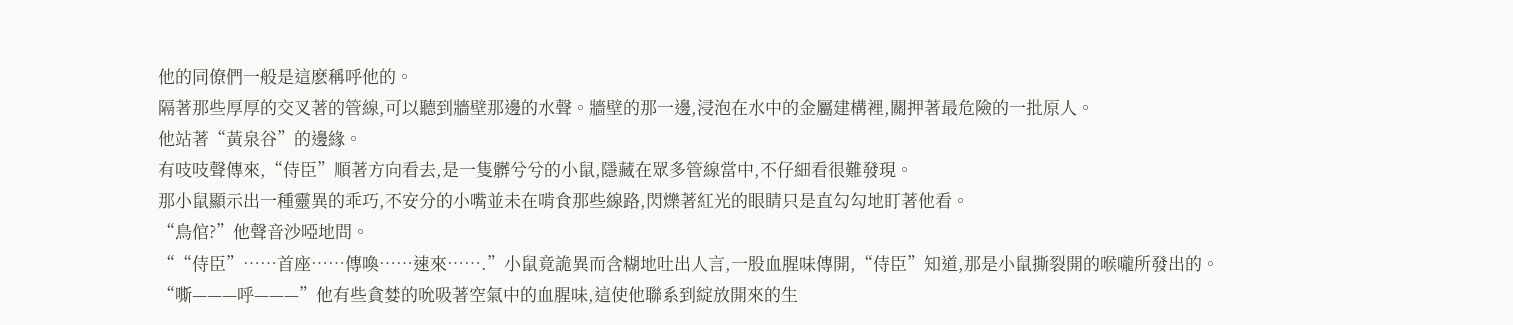他的同僚們一般是這麽稱呼他的。
隔著那些厚厚的交叉著的管線,可以聽到牆壁那邊的水聲。牆壁的那一邊,浸泡在水中的金屬建構裡,關押著最危險的一批原人。
他站著“黃泉谷”的邊緣。
有吱吱聲傳來,“侍臣”順著方向看去,是一隻髒兮兮的小鼠,隱藏在眾多管線當中,不仔細看很難發現。
那小鼠顯示出一種靈異的乖巧,不安分的小嘴並未在啃食那些線路,閃爍著紅光的眼睛只是直勾勾地盯著他看。
“鳥倌?”他聲音沙啞地問。
““侍臣”……首座……傳喚……速來…….”小鼠竟詭異而含糊地吐出人言,一股血腥味傳開,“侍臣”知道,那是小鼠撕裂開的喉嚨所發出的。
“嘶———呼———”他有些貪婪的吮吸著空氣中的血腥味,這使他聯系到綻放開來的生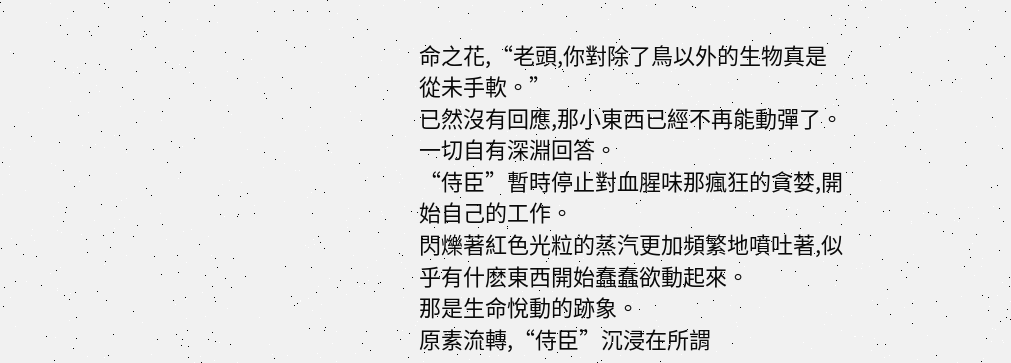命之花,“老頭,你對除了鳥以外的生物真是從未手軟。”
已然沒有回應,那小東西已經不再能動彈了。
一切自有深淵回答。
“侍臣”暫時停止對血腥味那瘋狂的貪婪,開始自己的工作。
閃爍著紅色光粒的蒸汽更加頻繁地噴吐著,似乎有什麽東西開始蠢蠢欲動起來。
那是生命悅動的跡象。
原素流轉,“侍臣”沉浸在所謂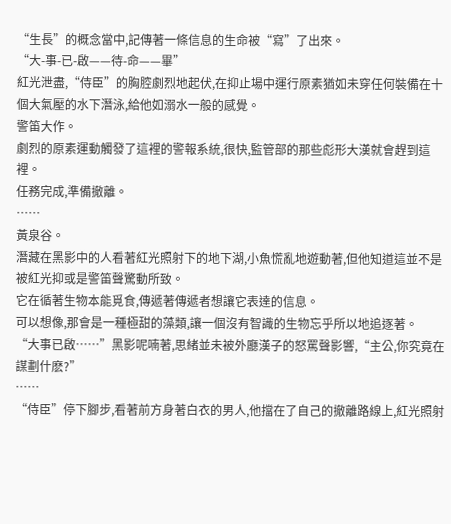“生長”的概念當中,記傳著一條信息的生命被“寫”了出來。
“大-事-已-啟——待-命——畢”
紅光泄盡,“侍臣”的胸腔劇烈地起伏,在抑止場中運行原素猶如未穿任何裝備在十個大氣壓的水下潛泳,給他如溺水一般的感覺。
警笛大作。
劇烈的原素運動觸發了這裡的警報系統,很快,監管部的那些彪形大漢就會趕到這裡。
任務完成,準備撤離。
……
黃泉谷。
潛藏在黑影中的人看著紅光照射下的地下湖,小魚慌亂地遊動著,但他知道這並不是被紅光抑或是警笛聲驚動所致。
它在循著生物本能覓食,傳遞著傳遞者想讓它表達的信息。
可以想像,那會是一種極甜的藻類,讓一個沒有智識的生物忘乎所以地追逐著。
“大事已啟……”黑影呢喃著,思緒並未被外廳漢子的怒罵聲影響,“主公,你究竟在謀劃什麽?”
……
“侍臣”停下腳步,看著前方身著白衣的男人,他擋在了自己的撤離路線上,紅光照射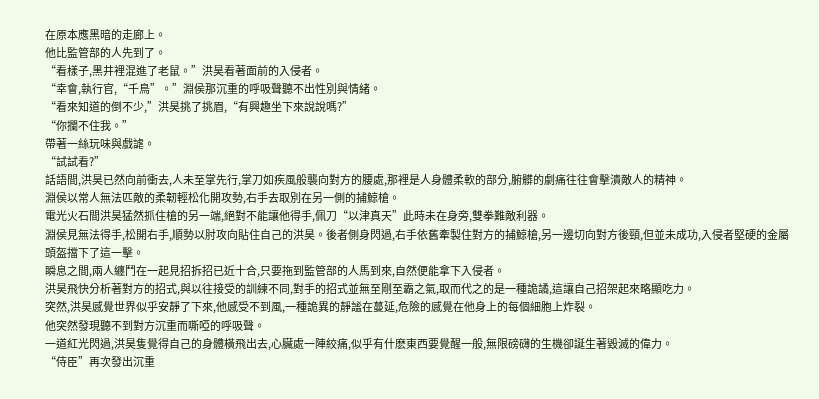在原本應黑暗的走廊上。
他比監管部的人先到了。
“看樣子,黑井裡混進了老鼠。”洪昊看著面前的入侵者。
“幸會,執行官,“千鳥”。”淵侯那沉重的呼吸聲聽不出性別與情緒。
“看來知道的倒不少,”洪昊挑了挑眉,“有興趣坐下來說說嗎?”
“你攔不住我。”
帶著一絲玩味與戲謔。
“試試看?”
話語間,洪昊已然向前衝去,人未至掌先行,掌刀如疾風般襲向對方的腰處,那裡是人身體柔軟的部分,腑髒的劇痛往往會擊潰敵人的精神。
淵侯以常人無法匹敵的柔韌輕松化開攻勢,右手去取別在另一側的捕鯨槍。
電光火石間洪昊猛然抓住槍的另一端,絕對不能讓他得手,佩刀“以津真天”此時未在身旁,雙拳難敵利器。
淵侯見無法得手,松開右手,順勢以肘攻向貼住自己的洪昊。後者側身閃過,右手依舊牽製住對方的捕鯨槍,另一邊切向對方後頸,但並未成功,入侵者堅硬的金屬頭盔擋下了這一擊。
瞬息之間,兩人纏鬥在一起見招拆招已近十合,只要拖到監管部的人馬到來,自然便能拿下入侵者。
洪昊飛快分析著對方的招式,與以往接受的訓練不同,對手的招式並無至剛至霸之氣,取而代之的是一種詭譎,這讓自己招架起來略顯吃力。
突然,洪昊感覺世界似乎安靜了下來,他感受不到風,一種詭異的靜謐在蔓延,危險的感覺在他身上的每個細胞上炸裂。
他突然發現聽不到對方沉重而嘶啞的呼吸聲。
一道紅光閃過,洪昊隻覺得自己的身體橫飛出去,心臟處一陣絞痛,似乎有什麽東西要覺醒一般,無限磅礴的生機卻誕生著毀滅的偉力。
“侍臣”再次發出沉重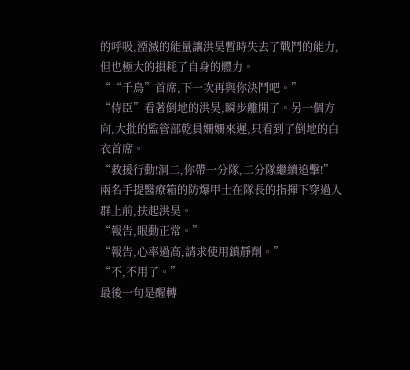的呼吸,湮滅的能量讓洪昊暫時失去了戰鬥的能力,但也極大的損耗了自身的體力。
““千鳥”首席,下一次再與你決鬥吧。”
“侍臣”看著倒地的洪昊,瞬步離開了。另一個方向,大批的監管部乾員姍姍來遲,只看到了倒地的白衣首席。
“救援行動!洞二,你帶一分隊,二分隊繼續追擊!”
兩名手提醫療箱的防爆甲士在隊長的指揮下穿過人群上前,扶起洪昊。
“報告,眼動正常。”
“報告,心率過高,請求使用鎮靜劑。”
“不,不用了。”
最後一句是醒轉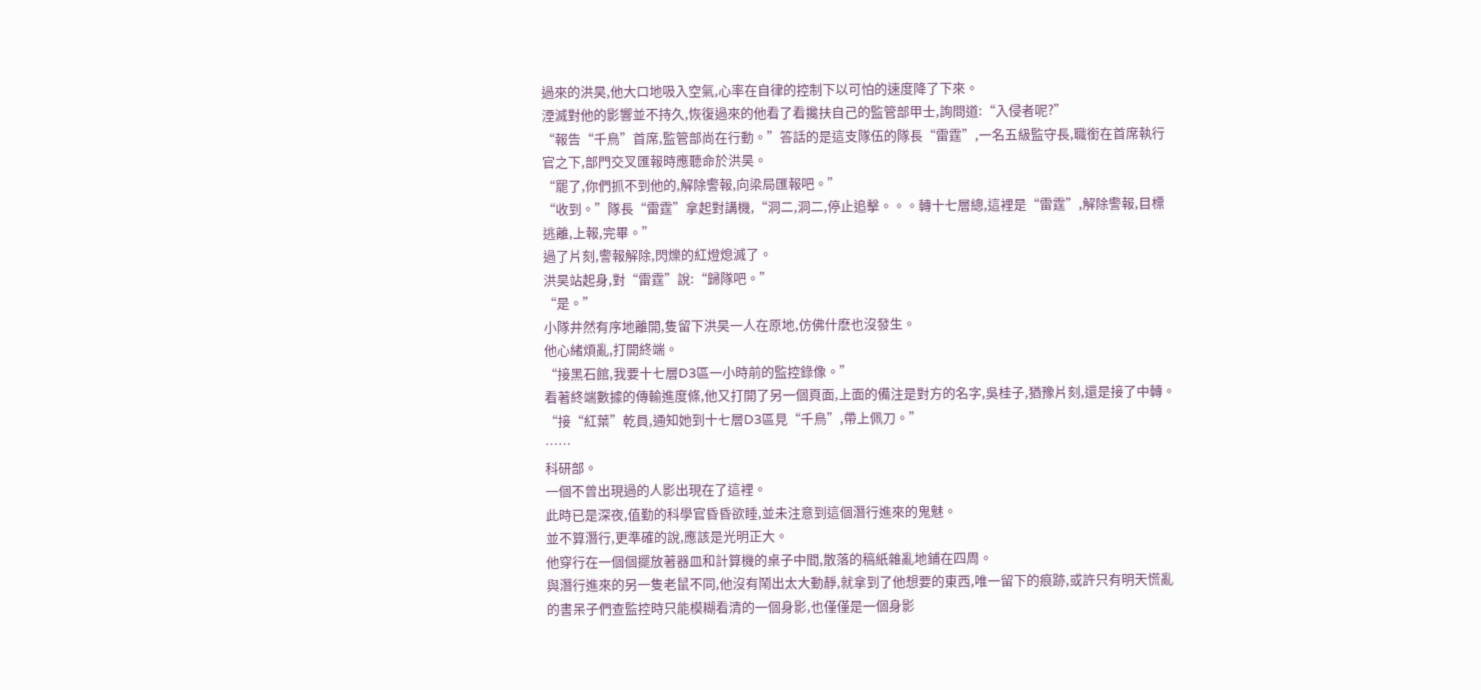過來的洪昊,他大口地吸入空氣,心率在自律的控制下以可怕的速度降了下來。
湮滅對他的影響並不持久,恢復過來的他看了看攙扶自己的監管部甲士,詢問道:“入侵者呢?”
“報告“千鳥”首席,監管部尚在行動。”答話的是這支隊伍的隊長“雷霆”,一名五級監守長,職銜在首席執行官之下,部門交叉匯報時應聽命於洪昊。
“罷了,你們抓不到他的,解除警報,向梁局匯報吧。”
“收到。”隊長“雷霆”拿起對講機,“洞二,洞二,停止追擊。。。轉十七層總,這裡是“雷霆”,解除警報,目標逃離,上報,完畢。”
過了片刻,警報解除,閃爍的紅燈熄滅了。
洪昊站起身,對“雷霆”說:“歸隊吧。”
“是。”
小隊井然有序地離開,隻留下洪昊一人在原地,仿佛什麽也沒發生。
他心緒煩亂,打開終端。
“接黑石館,我要十七層D3區一小時前的監控錄像。”
看著終端數據的傳輸進度條,他又打開了另一個頁面,上面的備注是對方的名字,吳桂子,猶豫片刻,還是接了中轉。
“接“紅葉”乾員,通知她到十七層D3區見“千鳥”,帶上佩刀。”
……
科研部。
一個不曾出現過的人影出現在了這裡。
此時已是深夜,值勤的科學官昏昏欲睡,並未注意到這個潛行進來的鬼魅。
並不算潛行,更準確的說,應該是光明正大。
他穿行在一個個擺放著器皿和計算機的桌子中間,散落的稿紙雜亂地鋪在四周。
與潛行進來的另一隻老鼠不同,他沒有鬧出太大動靜,就拿到了他想要的東西,唯一留下的痕跡,或許只有明天慌亂的書呆子們查監控時只能模糊看清的一個身影,也僅僅是一個身影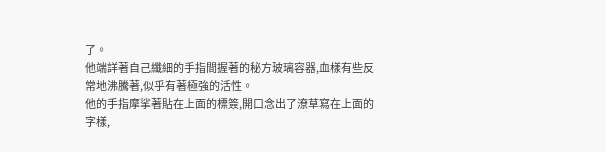了。
他端詳著自己纖細的手指間握著的秘方玻璃容器,血樣有些反常地沸騰著,似乎有著極強的活性。
他的手指摩挲著貼在上面的標簽,開口念出了潦草寫在上面的字樣,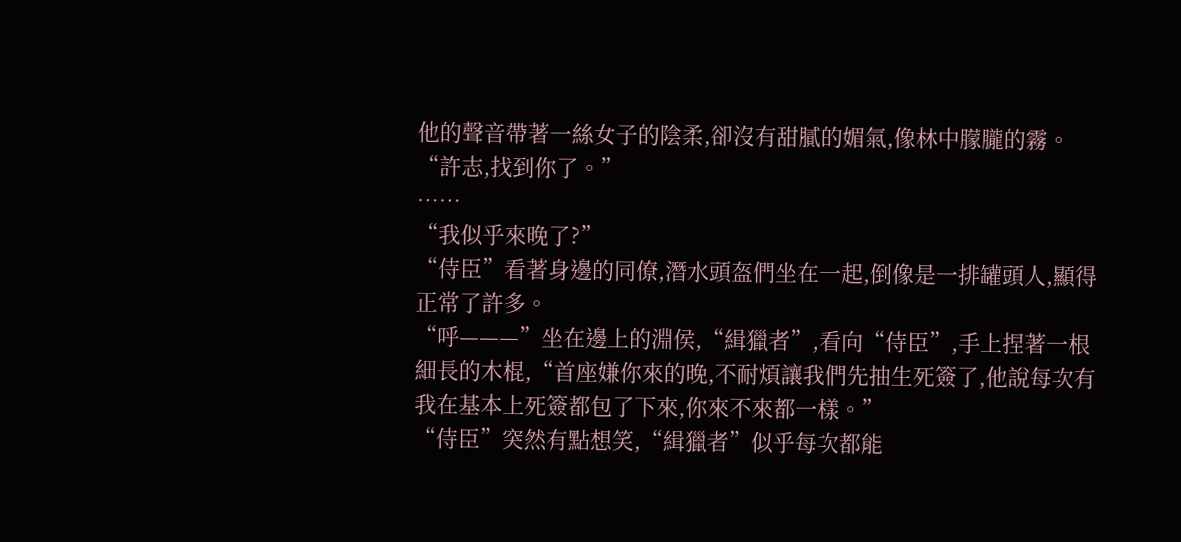他的聲音帶著一絲女子的陰柔,卻沒有甜膩的媚氣,像林中朦朧的霧。
“許志,找到你了。”
……
“我似乎來晚了?”
“侍臣”看著身邊的同僚,潛水頭盔們坐在一起,倒像是一排罐頭人,顯得正常了許多。
“呼———”坐在邊上的淵侯,“緝獵者”,看向“侍臣”,手上捏著一根細長的木棍,“首座嫌你來的晚,不耐煩讓我們先抽生死簽了,他說每次有我在基本上死簽都包了下來,你來不來都一樣。”
“侍臣”突然有點想笑,“緝獵者”似乎每次都能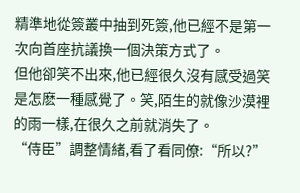精準地從簽叢中抽到死簽,他已經不是第一次向首座抗議換一個決策方式了。
但他卻笑不出來,他已經很久沒有感受過笑是怎麽一種感覺了。笑,陌生的就像沙漠裡的雨一樣,在很久之前就消失了。
“侍臣”調整情緒,看了看同僚:“所以?”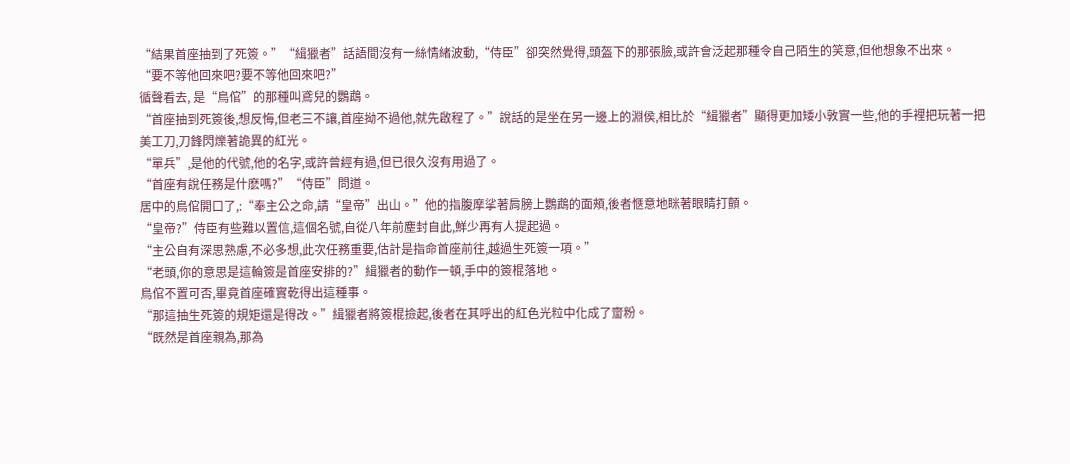“結果首座抽到了死簽。”“緝獵者”話語間沒有一絲情緒波動,“侍臣”卻突然覺得,頭盔下的那張臉,或許會泛起那種令自己陌生的笑意,但他想象不出來。
“要不等他回來吧?要不等他回來吧?”
循聲看去, 是“鳥倌”的那種叫鳶兒的鸚鵡。
“首座抽到死簽後,想反悔,但老三不讓,首座拗不過他,就先啟程了。”說話的是坐在另一邊上的淵侯,相比於“緝獵者”顯得更加矮小敦實一些,他的手裡把玩著一把美工刀,刀鋒閃爍著詭異的紅光。
“單兵”,是他的代號,他的名字,或許曾經有過,但已很久沒有用過了。
“首座有說任務是什麽嗎?”“侍臣”問道。
居中的鳥倌開口了,:“奉主公之命,請“皇帝”出山。”他的指腹摩挲著肩膀上鸚鵡的面頰,後者愜意地眯著眼睛打顫。
“皇帝?”侍臣有些難以置信,這個名號,自從八年前塵封自此,鮮少再有人提起過。
“主公自有深思熟慮,不必多想,此次任務重要,估計是指命首座前往,越過生死簽一項。”
“老頭,你的意思是這輪簽是首座安排的?”緝獵者的動作一頓,手中的簽棍落地。
鳥倌不置可否,畢竟首座確實乾得出這種事。
“那這抽生死簽的規矩還是得改。”緝獵者將簽棍撿起,後者在其呼出的紅色光粒中化成了齏粉。
“既然是首座親為,那為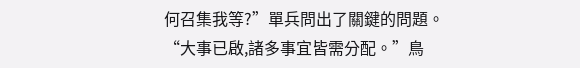何召集我等?”單兵問出了關鍵的問題。
“大事已啟,諸多事宜皆需分配。”鳥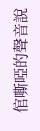倌嘶啞的聲音說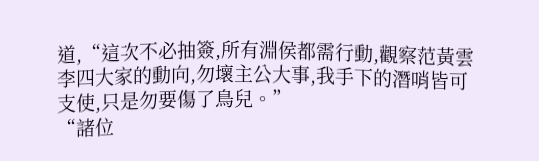道,“這次不必抽簽,所有淵侯都需行動,觀察范黃雲李四大家的動向,勿壞主公大事,我手下的潛哨皆可支使,只是勿要傷了鳥兒。”
“諸位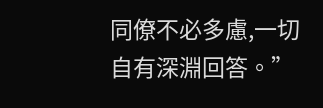同僚不必多慮,一切自有深淵回答。”